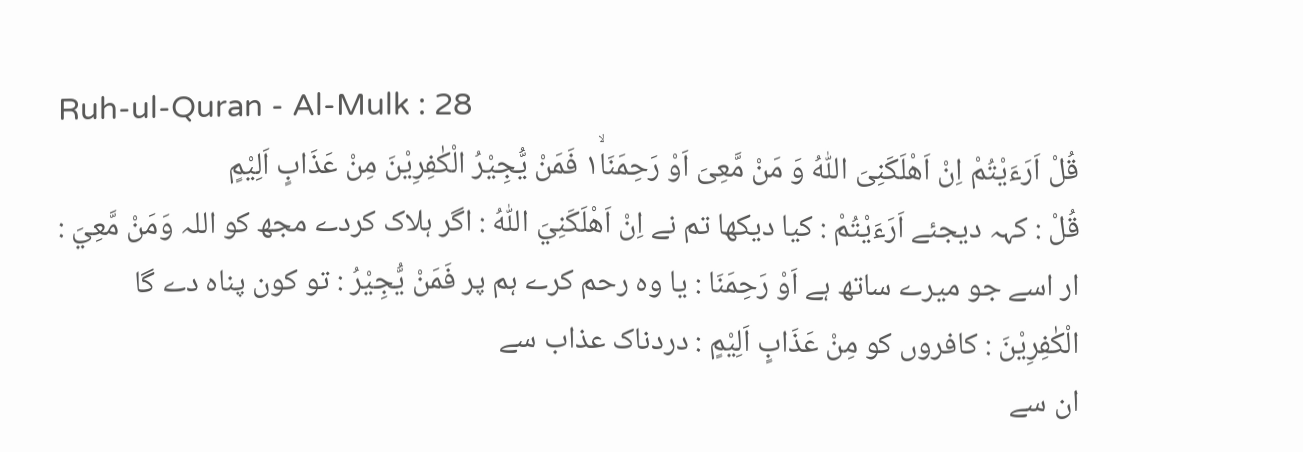Ruh-ul-Quran - Al-Mulk : 28
قُلْ اَرَءَیْتُمْ اِنْ اَهْلَكَنِیَ اللّٰهُ وَ مَنْ مَّعِیَ اَوْ رَحِمَنَا١ۙ فَمَنْ یُّجِیْرُ الْكٰفِرِیْنَ مِنْ عَذَابٍ اَلِیْمٍ
قُلْ : کہہ دیجئے اَرَءَيْتُمْ : کیا دیکھا تم نے اِنْ اَهْلَكَنِيَ اللّٰهُ : اگر ہلاک کردے مجھ کو اللہ وَمَنْ مَّعِيَ : ار اسے جو میرے ساتھ ہے اَوْ رَحِمَنَا : یا وہ رحم کرے ہم پر فَمَنْ يُّجِيْرُ : تو کون پناہ دے گا الْكٰفِرِيْنَ : کافروں کو مِنْ عَذَابٍ اَلِيْمٍ : دردناک عذاب سے
ان سے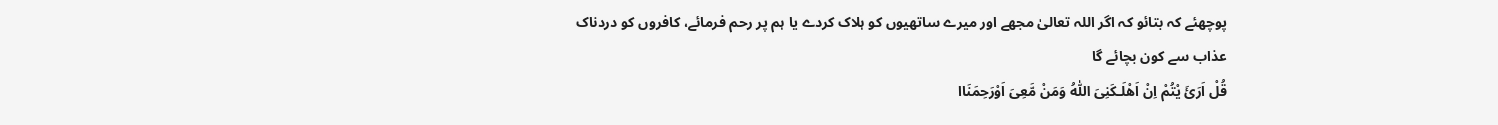پوچھئے کہ بتائو کہ اگر اللہ تعالیٰ مجھے اور میرے ساتھیوں کو ہلاک کردے یا ہم پر رحم فرمائے، کافروں کو دردناک عذاب سے کون بچائے گا
قُلْ اَرَئَ یْتُمْ اِنْ اَھْلَـکَنِیَ اللّٰہُ وَمَنْ مَّعِیَ اَوْرَحِمَنَاا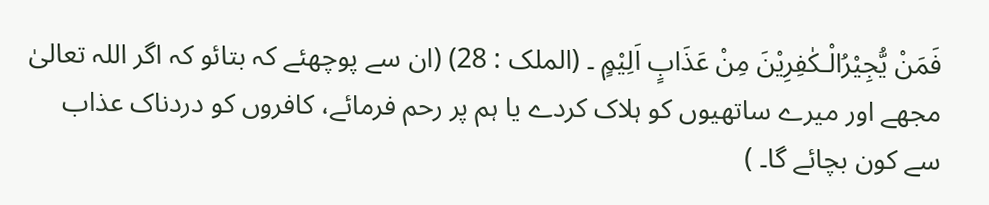فَمَنْ یُّجِیْرُالْـکٰفِرِیْنَ مِنْ عَذَابٍ اَلِیْمٍ ۔ (الملک : 28) (ان سے پوچھئے کہ بتائو کہ اگر اللہ تعالیٰ مجھے اور میرے ساتھیوں کو ہلاک کردے یا ہم پر رحم فرمائے، کافروں کو دردناک عذاب سے کون بچائے گا۔ )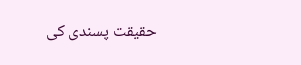حقیقت پسندی کی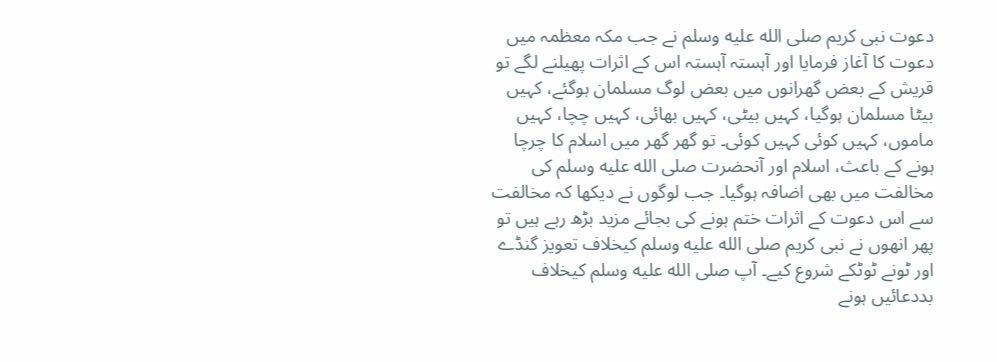دعوت نبی کریم صلى الله عليه وسلم نے جب مکہ معظمہ میں دعوت کا آغاز فرمایا اور آہستہ آہستہ اس کے اثرات پھیلنے لگے تو قریش کے بعض گھرانوں میں بعض لوگ مسلمان ہوگئے، کہیں بیٹا مسلمان ہوگیا، کہیں بیٹی، کہیں بھائی، کہیں چچا، کہیں ماموں، کہیں کوئی کہیں کوئی۔ تو گھر گھر میں اسلام کا چرچا ہونے کے باعث، اسلام اور آنحضرت صلى الله عليه وسلم کی مخالفت میں بھی اضافہ ہوگیا۔ جب لوگوں نے دیکھا کہ مخالفت سے اس دعوت کے اثرات ختم ہونے کی بجائے مزید بڑھ رہے ہیں تو پھر انھوں نے نبی کریم صلى الله عليه وسلم کیخلاف تعویز گنڈے اور ٹونے ٹوٹکے شروع کیے۔ آپ صلى الله عليه وسلم کیخلاف بددعائیں ہونے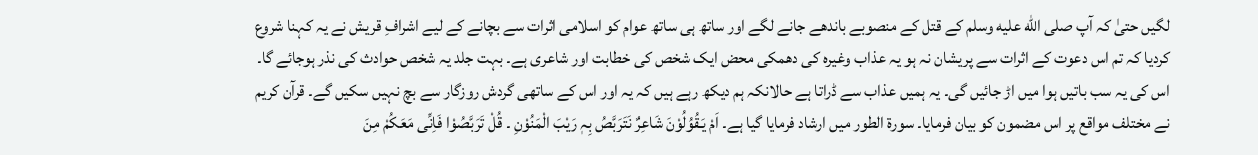لگیں حتیٰ کہ آپ صلى الله عليه وسلم کے قتل کے منصوبے باندھے جانے لگے اور ساتھ ہی ساتھ عوام کو اسلامی اثرات سے بچانے کے لیے اشرافِ قریش نے یہ کہنا شروع کردیا کہ تم اس دعوت کے اثرات سے پریشان نہ ہو یہ عذاب وغیرہ کی دھمکی محض ایک شخص کی خطابت اور شاعری ہے۔ بہت جلد یہ شخص حوادث کی نذر ہوجائے گا۔ اس کی یہ سب باتیں ہوا میں اڑ جائیں گی۔ یہ ہمیں عذاب سے ڈراتا ہے حالانکہ ہم دیکھ رہے ہیں کہ یہ اور اس کے ساتھی گردش روزگار سے بچ نہیں سکیں گے۔ قرآن کریم نے مختلف مواقع پر اس مضمون کو بیان فرمایا۔ سورة الطور میں ارشاد فرمایا گیا ہے۔ اَمْ یَـقُوُلُوْنَ شَاعِرٌ نَتَرَبَّصُ بِہٖ رَیْبَ الْمَنُوْنِ ۔ قُلْ تَرَبَّصُوْا فَاِنِّی مَعَکُمْ مِنَ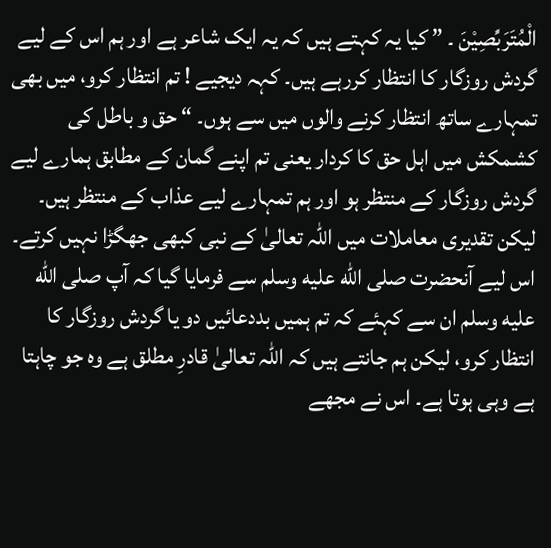الْمُتَرَبِّصِیْنَ ۔ ” کیا یہ کہتے ہیں کہ یہ ایک شاعر ہے اور ہم اس کے لیے گردش روزگار کا انتظار کررہے ہیں۔ کہہ دیجیے ! تم انتظار کرو، میں بھی تمہارے ساتھ انتظار کرنے والوں میں سے ہوں۔ “ حق و باطل کی کشمکش میں اہل حق کا کردار یعنی تم اپنے گمان کے مطابق ہمارے لیے گردش روزگار کے منتظر ہو اور ہم تمہارے لیے عذاب کے منتظر ہیں۔ لیکن تقدیری معاملات میں اللہ تعالیٰ کے نبی کبھی جھگڑا نہیں کرتے۔ اس لیے آنحضرت صلى الله عليه وسلم سے فرمایا گیا کہ آپ صلى الله عليه وسلم ان سے کہئے کہ تم ہمیں بددعائیں دو یا گردش روزگار کا انتظار کرو، لیکن ہم جانتے ہیں کہ اللہ تعالیٰ قادرِ مطلق ہے وہ جو چاہتا ہے وہی ہوتا ہے۔ اس نے مجھے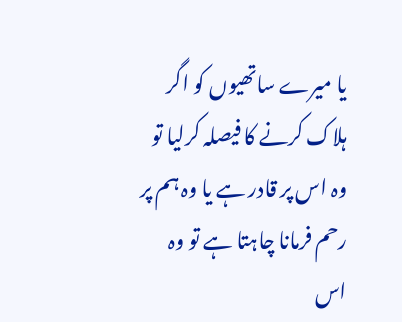یا میرے ساتھیوں کو اگر ہلاک کرنے کا فیصلہ کرلیا تو وہ اس پر قادر ہے یا وہ ہم پر رحم فرمانا چاہتا ہے تو وہ اس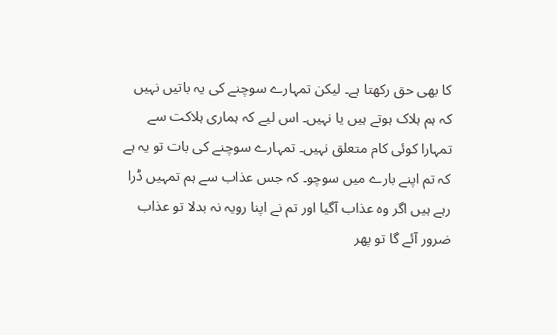کا بھی حق رکھتا ہے۔ لیکن تمہارے سوچنے کی یہ باتیں نہیں کہ ہم ہلاک ہوتے ہیں یا نہیں۔ اس لیے کہ ہماری ہلاکت سے تمہارا کوئی کام متعلق نہیں۔ تمہارے سوچنے کی بات تو یہ ہے کہ تم اپنے بارے میں سوچو۔ کہ جس عذاب سے ہم تمہیں ڈرا رہے ہیں اگر وہ عذاب آگیا اور تم نے اپنا رویہ نہ بدلا تو عذاب ضرور آئے گا تو پھر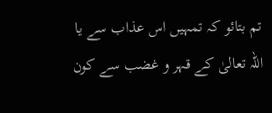تم بتائو کہ تمہیں اس عذاب سے یا اللہ تعالیٰ کے قہر و غضب سے کون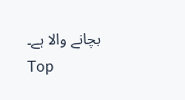بچانے والا ہے۔
Top